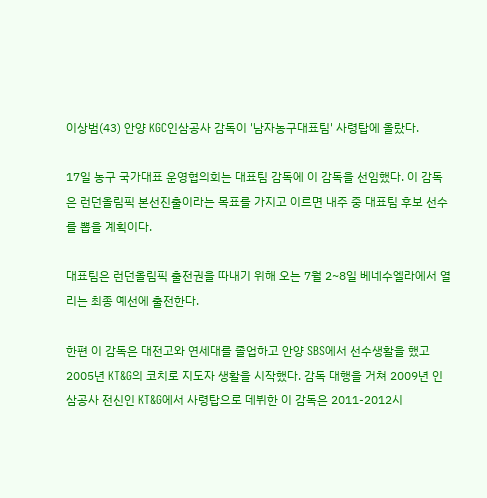이상범(43) 안양 KGC인삼공사 감독이 '남자농구대표팀' 사령탑에 올랐다.

17일 농구 국가대표 운영협의회는 대표팀 감독에 이 감독을 선임했다. 이 감독은 런던올림픽 본선진출이라는 목표를 가지고 이르면 내주 중 대표팀 후보 선수를 뽑을 계획이다.

대표팀은 런던올림픽 출전권을 따내기 위해 오는 7월 2~8일 베네수엘라에서 열리는 최종 예선에 출전한다.

한편 이 감독은 대전고와 연세대를 졸업하고 안양 SBS에서 선수생활을 했고 2005년 KT&G의 코치로 지도자 생활을 시작했다. 감독 대행을 거쳐 2009년 인삼공사 전신인 KT&G에서 사령탑으로 데뷔한 이 감독은 2011-2012시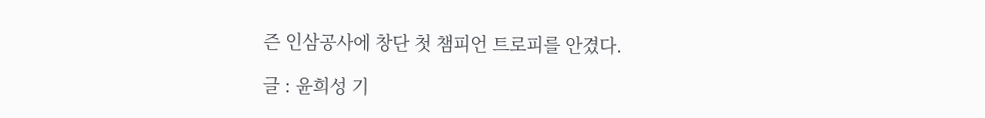즌 인삼공사에 창단 첫 챔피언 트로피를 안겼다.

글 : 윤희성 기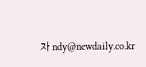자 ndy@newdaily.co.kr